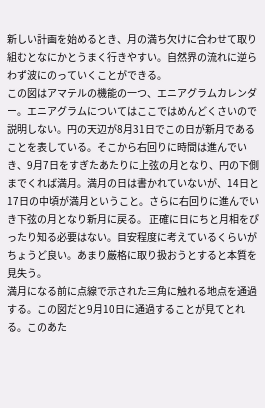新しい計画を始めるとき、月の満ち欠けに合わせて取り組むとなにかとうまく行きやすい。自然界の流れに逆らわず波にのっていくことができる。
この図はアマテルの機能の一つ、エニアグラムカレンダー。エニアグラムについてはここではめんどくさいので説明しない。円の天辺が8月31日でこの日が新月であることを表している。そこから右回りに時間は進んでいき、9月7日をすぎたあたりに上弦の月となり、円の下側までくれば満月。満月の日は書かれていないが、14日と17日の中頃が満月ということ。さらに右回りに進んでいき下弦の月となり新月に戻る。 正確に日にちと月相をぴったり知る必要はない。目安程度に考えているくらいがちょうど良い。あまり厳格に取り扱おうとすると本質を見失う。
満月になる前に点線で示された三角に触れる地点を通過する。この図だと9月10日に通過することが見てとれる。このあた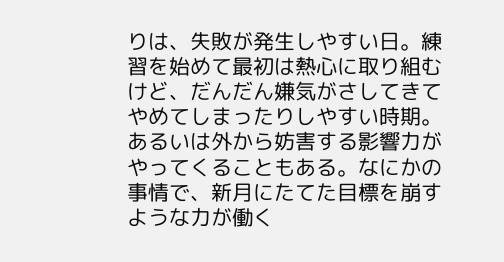りは、失敗が発生しやすい日。練習を始めて最初は熱心に取り組むけど、だんだん嫌気がさしてきてやめてしまったりしやすい時期。あるいは外から妨害する影響力がやってくることもある。なにかの事情で、新月にたてた目標を崩すような力が働く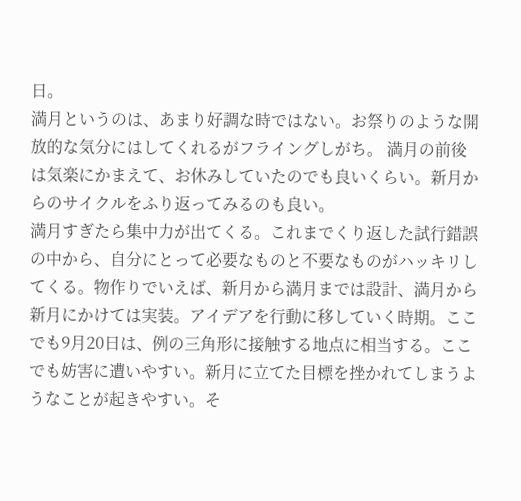日。
満月というのは、あまり好調な時ではない。お祭りのような開放的な気分にはしてくれるがフライングしがち。 満月の前後は気楽にかまえて、お休みしていたのでも良いくらい。新月からのサイクルをふり返ってみるのも良い。
満月すぎたら集中力が出てくる。これまでくり返した試行錯誤の中から、自分にとって必要なものと不要なものがハッキリしてくる。物作りでいえば、新月から満月までは設計、満月から新月にかけては実装。アイデアを行動に移していく時期。ここでも9月20日は、例の三角形に接触する地点に相当する。ここでも妨害に遭いやすい。新月に立てた目標を挫かれてしまうようなことが起きやすい。そ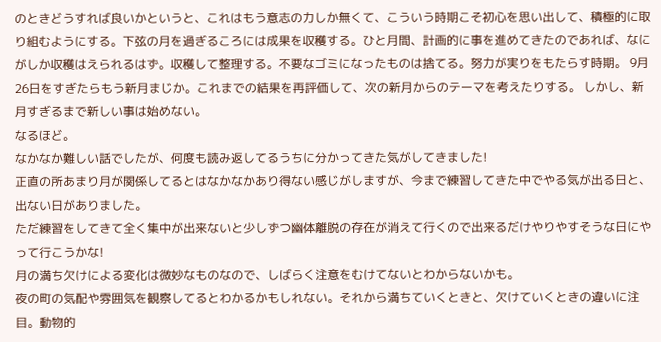のときどうすれば良いかというと、これはもう意志の力しか無くて、こういう時期こそ初心を思い出して、積極的に取り組むようにする。下弦の月を過ぎるころには成果を収穫する。ひと月間、計画的に事を進めてきたのであれば、なにがしか収穫はえられるはず。収穫して整理する。不要なゴミになったものは捨てる。努力が実りをもたらす時期。 9月26日をすぎたらもう新月まじか。これまでの結果を再評価して、次の新月からのテーマを考えたりする。 しかし、新月すぎるまで新しい事は始めない。
なるほど。
なかなか難しい話でしたが、何度も読み返してるうちに分かってきた気がしてきました!
正直の所あまり月が関係してるとはなかなかあり得ない感じがしますが、今まで練習してきた中でやる気が出る日と、出ない日がありました。
ただ練習をしてきて全く集中が出来ないと少しずつ幽体離脱の存在が消えて行くので出来るだけやりやすそうな日にやって行こうかな!
月の満ち欠けによる変化は微妙なものなので、しばらく注意をむけてないとわからないかも。
夜の町の気配や雰囲気を観察してるとわかるかもしれない。それから満ちていくときと、欠けていくときの違いに注目。動物的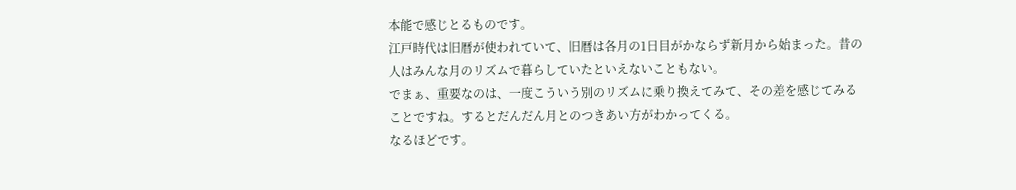本能で感じとるものです。
江戸時代は旧暦が使われていて、旧暦は各月の1日目がかならず新月から始まった。昔の人はみんな月のリズムで暮らしていたといえないこともない。
でまぁ、重要なのは、一度こういう別のリズムに乗り換えてみて、その差を感じてみることですね。するとだんだん月とのつきあい方がわかってくる。
なるほどです。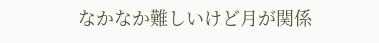なかなか難しいけど月が関係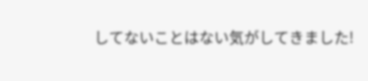してないことはない気がしてきました!